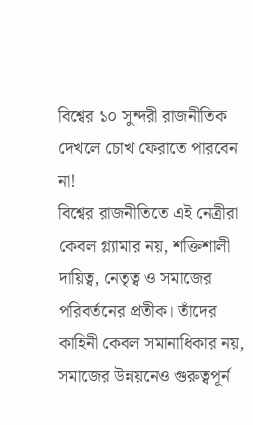বিশ্বের ১০ সুন্দরী রাজনীতিক দেখলে চোখ ফেরাতে পারবেন না!
বিশ্বের রাজনীতিতে এই নেত্রীরা কেবল গ্ল্যামার নয়, শক্তিশালী দায়িত্ব, নেতৃত্ব ও সমাজের পরিবর্তনের প্রতীক। তাঁদের কাহিনী কেবল সমানাধিকার নয়, সমাজের উন্নয়নেও গুরুত্বপূর্ন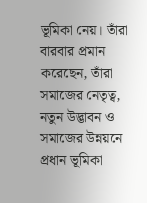ভূমিকা নেয়। তাঁরা বারবার প্রমান করেছেন, তাঁরা সমাজের নেতৃত্ব, নতুন উদ্ভাবন ও সমাজের উন্নয়নে প্রধান ভূমিকা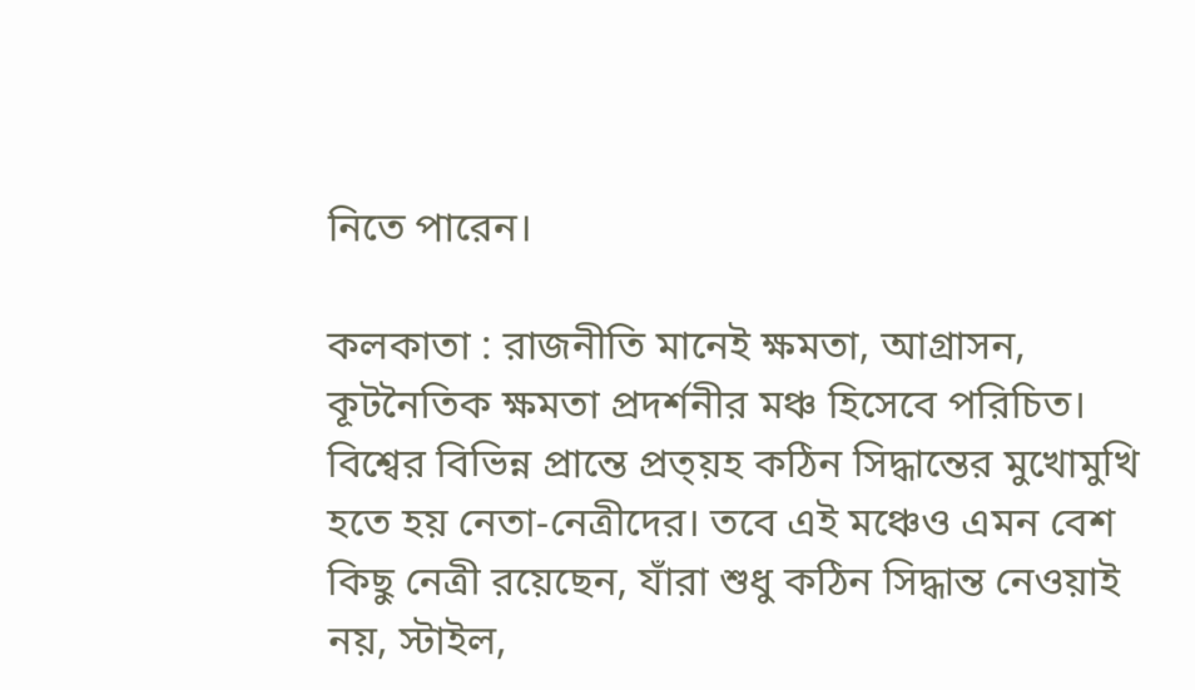নিতে পারেন।

কলকাতা : রাজনীতি মানেই ক্ষমতা, আগ্রাসন, কূটনৈতিক ক্ষমতা প্রদর্শনীর মঞ্চ হিসেবে পরিচিত। বিশ্বের বিভিন্ন প্রান্তে প্রত্য়হ কঠিন সিদ্ধান্তের মুখোমুখি হতে হয় নেতা-নেত্রীদের। তবে এই মঞ্চেও এমন বেশ কিছু নেত্রী রয়েছেন, যাঁরা শুধু কঠিন সিদ্ধান্ত নেওয়াই নয়, স্টাইল,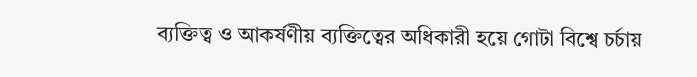ব্যক্তিত্ব ও আকর্ষণীয় ব্যক্তিত্বের অধিকারী হয়ে গোটা বিশ্বে চর্চায়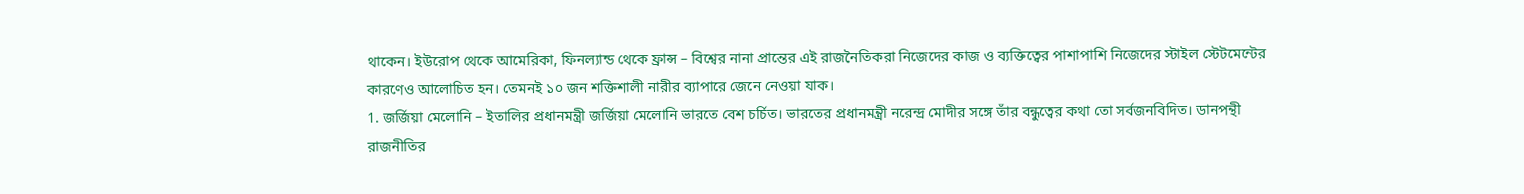থাকেন। ইউরোপ থেকে আমেরিকা, ফিনল্যান্ড থেকে ফ্রান্স – বিশ্বের নানা প্রান্তের এই রাজনৈতিকরা নিজেদের কাজ ও ব্যক্তিত্বের পাশাপাশি নিজেদের স্টাইল স্টেটমেন্টের কারণেও আলোচিত হন। তেমনই ১০ জন শক্তিশালী নারীর ব্যাপারে জেনে নেওয়া যাক।
1. জর্জিয়া মেলোনি – ইতালির প্রধানমন্ত্রী জর্জিয়া মেলোনি ভারতে বেশ চর্চিত। ভারতের প্রধানমন্ত্রী নরেন্দ্র মোদীর সঙ্গে তাঁর বন্ধুত্বের কথা তো সর্বজনবিদিত। ডানপন্থী রাজনীতির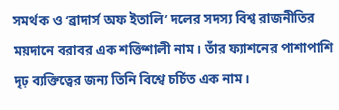সমর্থক ও ‘ব্রাদার্স অফ ইতালি’ দলের সদস্য বিশ্ব রাজনীতির ময়দানে বরাবর এক শক্তিশালী নাম। তাঁর ফ্যাশনের পাশাপাশি দৃঢ় ব্যক্তিত্বের জন্য তিনি বিশ্বে চর্চিত এক নাম।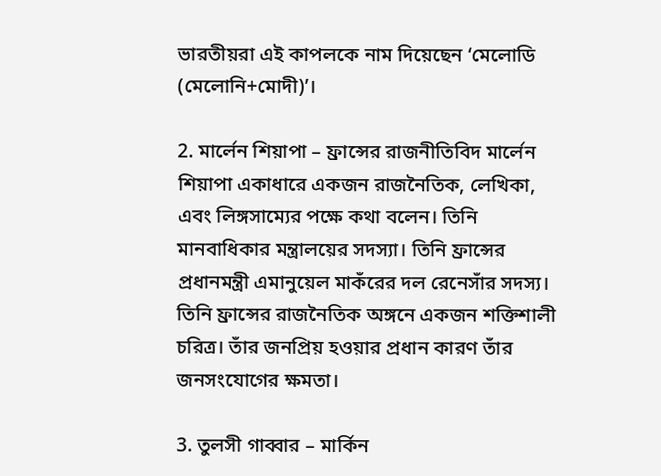ভারতীয়রা এই কাপলকে নাম দিয়েছেন ‘মেলোডি (মেলোনি+মোদী)’।

2. মার্লেন শিয়াপা – ফ্রান্সের রাজনীতিবিদ মার্লেন শিয়াপা একাধারে একজন রাজনৈতিক, লেখিকা, এবং লিঙ্গসাম্যের পক্ষে কথা বলেন। তিনি মানবাধিকার মন্ত্রালয়ের সদস্যা। তিনি ফ্রান্সের প্রধানমন্ত্রী এমানুয়েল মাকঁরের দল রেনেসাঁর সদস্য। তিনি ফ্রান্সের রাজনৈতিক অঙ্গনে একজন শক্তিশালী চরিত্র। তাঁর জনপ্রিয় হওয়ার প্রধান কারণ তাঁর জনসংযোগের ক্ষমতা।

3. তুলসী গাব্বার – মার্কিন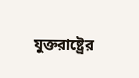যুক্তরাষ্ট্রের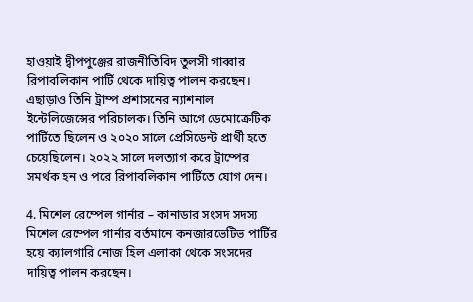হাওয়াই দ্বীপপুঞ্জের রাজনীতিবিদ তুলসী গাব্বার রিপাবলিকান পার্টি থেকে দায়িত্ব পালন করছেন। এছাড়াও তিনি ট্রাম্প প্রশাসনের ন্যাশনাল ইন্টেলিজেন্সের পরিচালক। তিনি আগে ডেমোক্রেটিক পার্টিতে ছিলেন ও ২০২০ সালে প্রেসিডেন্ট প্রার্থী হতে চেয়েছিলেন। ২০২২ সালে দলত্যাগ করে ট্রাম্পের সমর্থক হন ও পরে রিপাবলিকান পার্টিতে যোগ দেন।

4. মিশেল রেম্পেল গার্নার – কানাডার সংসদ সদস্য মিশেল রেম্পেল গার্নার বর্তমানে কনজারভেটিভ পার্টির হয়ে ক্যালগারি নোজ হিল এলাকা থেকে সংসদের দায়িত্ব পালন করছেন।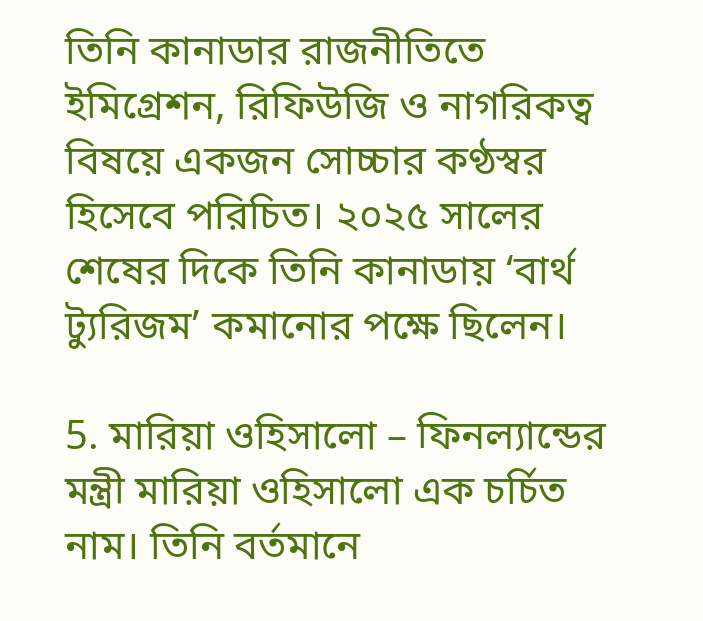তিনি কানাডার রাজনীতিতে ইমিগ্রেশন, রিফিউজি ও নাগরিকত্ব বিষয়ে একজন সোচ্চার কণ্ঠস্বর হিসেবে পরিচিত। ২০২৫ সালের শেষের দিকে তিনি কানাডায় ‘বার্থ ট্যুরিজম’ কমানোর পক্ষে ছিলেন।

5. মারিয়া ওহিসালো – ফিনল্যান্ডের মন্ত্রী মারিয়া ওহিসালো এক চর্চিত নাম। তিনি বর্তমানে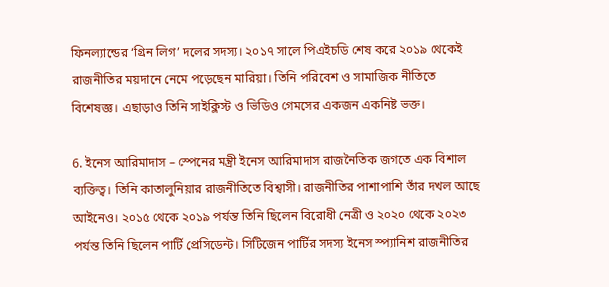ফিনল্যান্ডের ‘গ্রিন লিগ’ দলের সদস্য। ২০১৭ সালে পিএইচডি শেষ করে ২০১৯ থেকেই রাজনীতির ময়দানে নেমে পড়েছেন মারিয়া। তিনি পরিবেশ ও সামাজিক নীতিতে বিশেষজ্ঞ। এছাড়াও তিনি সাইক্লিস্ট ও ভিডিও গেমসের একজন একনিষ্ট ভক্ত।

6. ইনেস আরিমাদাস – স্পেনের মন্ত্রী ইনেস আরিমাদাস রাজনৈতিক জগতে এক বিশাল ব্যক্তিত্ব। তিনি কাতালুনিয়ার রাজনীতিতে বিশ্বাসী। রাজনীতির পাশাপাশি তাঁর দখল আছে আইনেও। ২০১৫ থেকে ২০১৯ পর্যন্ত তিনি ছিলেন বিরোধী নেত্রী ও ২০২০ থেকে ২০২৩ পর্যন্ত তিনি ছিলেন পার্টি প্রেসিডেন্ট। সিটিজেন পার্টির সদস্য ইনেস স্প্যানিশ রাজনীতির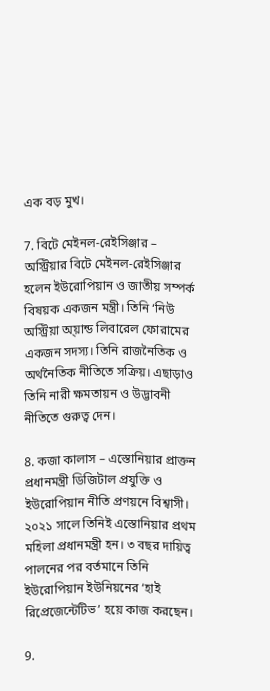এক বড় মুখ।

7. বিটে মেইনল-রেইসিঞ্জার – অস্ট্রিয়ার বিটে মেইনল-রেইসিঞ্জার হলেন ইউরোপিয়ান ও জাতীয় সম্পর্ক বিষয়ক একজন মন্ত্রী। তিনি ‘নিউ অস্ট্রিয়া অ্য়ান্ড লিবারেল ফোরামের একজন সদস্য। তিনি রাজনৈতিক ও অর্থনৈতিক নীতিতে সক্রিয়। এছাড়াও তিনি নারী ক্ষমতায়ন ও উদ্ভাবনী নীতিতে গুরুত্ব দেন।

8. কজা কালাস – এস্তোনিয়ার প্রাক্তন প্রধানমন্ত্রী ডিজিটাল প্রযুক্তি ও ইউরোপিয়ান নীতি প্রণয়নে বিশ্বাসী। ২০২১ সালে তিনিই এস্তোনিয়ার প্রথম মহিলা প্রধানমন্ত্রী হন। ৩ বছর দায়িত্ব পালনের পর বর্তমানে তিনি ইউরোপিয়ান ইউনিয়নের ‘হাই রিপ্রেজেন্টেটিভ’ হয়ে কাজ করছেন।

9.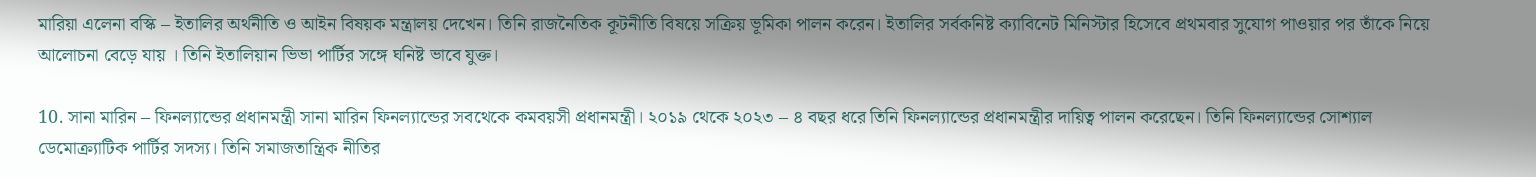মারিয়া এলেনা বস্কি – ইতালির অর্থনীতি ও আইন বিষয়ক মন্ত্রালয় দেখেন। তিনি রাজনৈতিক কূটনীতি বিষয়ে সক্রিয় ভূমিকা পালন করেন। ইতালির সর্বকনিষ্ট ক্যাবিনেট মিনিস্টার হিসেবে প্রথমবার সুযোগ পাওয়ার পর তাঁকে নিয়ে আলোচনা বেড়ে যায় । তিনি ইতালিয়ান ভিভা পার্টির সঙ্গে ঘনিষ্ট ভাবে যুক্ত।

10. সানা মারিন – ফিনল্যান্ডের প্রধানমন্ত্রী সানা মারিন ফিনল্যান্ডের সবথেকে কমবয়সী প্রধানমন্ত্রী। ২০১৯ থেকে ২০২৩ – ৪ বছর ধরে তিনি ফিনল্যান্ডের প্রধানমন্ত্রীর দায়িত্ব পালন করেছেন। তিনি ফিনল্যান্ডের সোশ্যাল ডেমোক্র্যাটিক পার্টির সদস্য। তিনি সমাজতান্ত্রিক নীতির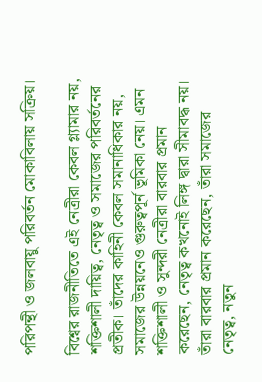পরিপন্থী ও জলবায়ু পরিবর্তন মোকাবিলায় সক্রিয়।

বিশ্বের রাজনীতিতে এই নেত্রীরা কেবল গ্ল্যামার নয়, শক্তিশালী দায়িত্ব, নেতৃত্ব ও সমাজের পরিবর্তনের প্রতীক। তাঁদের কাহিনী কেবল সমানাধিকার নয়, সমাজের উন্নয়নেও গুরুত্বপূর্ন ভূমিকা নেয়। এমন শক্তিশালী ও সুন্দরী নেত্রীরা বারবার প্রমান করেছেন, নেতৃত্ব কখনোই লিঙ্গ দ্বারা সীমাবদ্ধ নয়। তাঁরা বারবার প্রমান করেছেন, তাঁরা সমাজের নেতৃত্ব, নতুন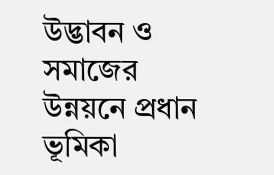উদ্ভাবন ও সমাজের উন্নয়নে প্রধান ভূমিকা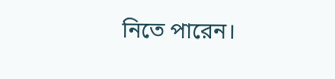নিতে পারেন।